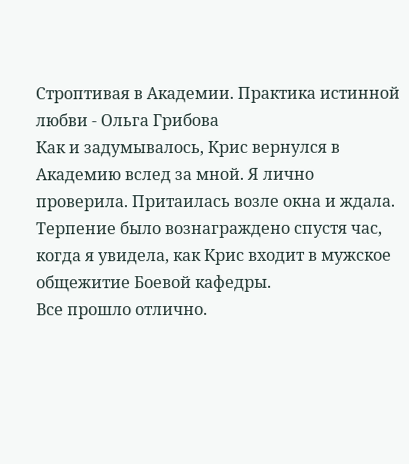Строптивая в Академии. Практика истинной любви - Ольга Грибова
Как и задумывалось, Крис вернулся в Академию вслед за мной. Я лично проверила. Притаилась возле окна и ждала. Терпение было вознаграждено спустя час, когда я увидела, как Крис входит в мужское общежитие Боевой кафедры.
Все прошло отлично.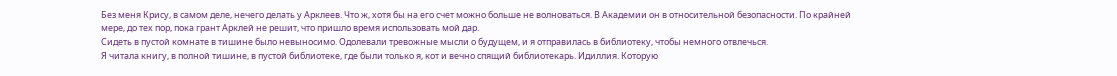Без меня Крису, в самом деле, нечего делать у Арклеев. Что ж, хотя бы на его счет можно больше не волноваться. В Академии он в относительной безопасности. По крайней мере, до тех пор, пока грант Арклей не решит, что пришло время использовать мой дар.
Сидеть в пустой комнате в тишине было невыносимо. Одолевали тревожные мысли о будущем, и я отправилась в библиотеку, чтобы немного отвлечься.
Я читала книгу, в полной тишине, в пустой библиотеке, где были только я, кот и вечно спящий библиотекарь. Идиллия. Которую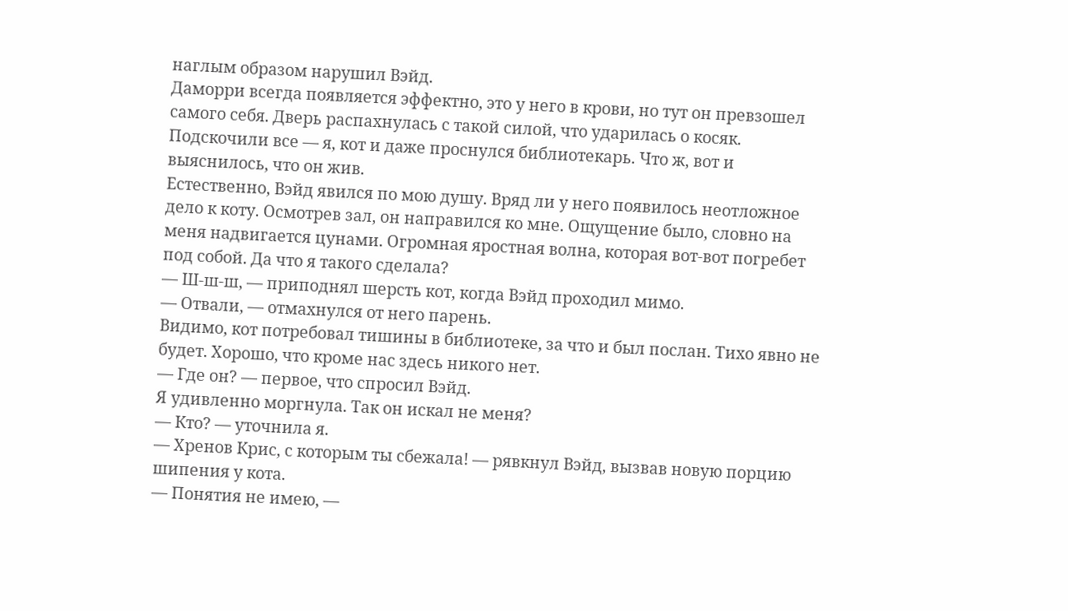наглым образом нарушил Вэйд.
Даморри всегда появляется эффектно, это у него в крови, но тут он превзошел самого себя. Дверь распахнулась с такой силой, что ударилась о косяк. Подскочили все — я, кот и даже проснулся библиотекарь. Что ж, вот и выяснилось, что он жив.
Естественно, Вэйд явился по мою душу. Вряд ли у него появилось неотложное дело к коту. Осмотрев зал, он направился ко мне. Ощущение было, словно на меня надвигается цунами. Огромная яростная волна, которая вот-вот погребет под собой. Да что я такого сделала?
— Ш-ш-ш, — приподнял шерсть кот, когда Вэйд проходил мимо.
— Отвали, — отмахнулся от него парень.
Видимо, кот потребовал тишины в библиотеке, за что и был послан. Тихо явно не будет. Хорошо, что кроме нас здесь никого нет.
— Где он? — первое, что спросил Вэйд.
Я удивленно моргнула. Так он искал не меня?
— Кто? — уточнила я.
— Хренов Крис, с которым ты сбежала! — рявкнул Вэйд, вызвав новую порцию шипения у кота.
— Понятия не имею, —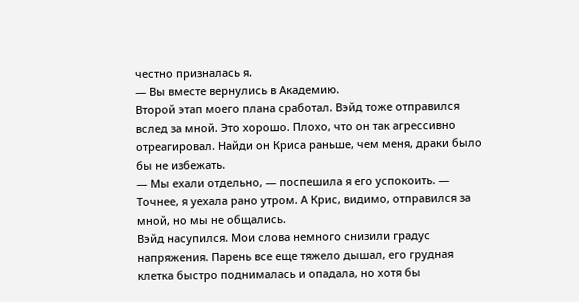честно призналась я.
— Вы вместе вернулись в Академию.
Второй этап моего плана сработал. Вэйд тоже отправился вслед за мной. Это хорошо. Плохо, что он так агрессивно отреагировал. Найди он Криса раньше, чем меня, драки было бы не избежать.
— Мы ехали отдельно, — поспешила я его успокоить. — Точнее, я уехала рано утром. А Крис, видимо, отправился за мной, но мы не общались.
Вэйд насупился. Мои слова немного снизили градус напряжения. Парень все еще тяжело дышал, его грудная клетка быстро поднималась и опадала, но хотя бы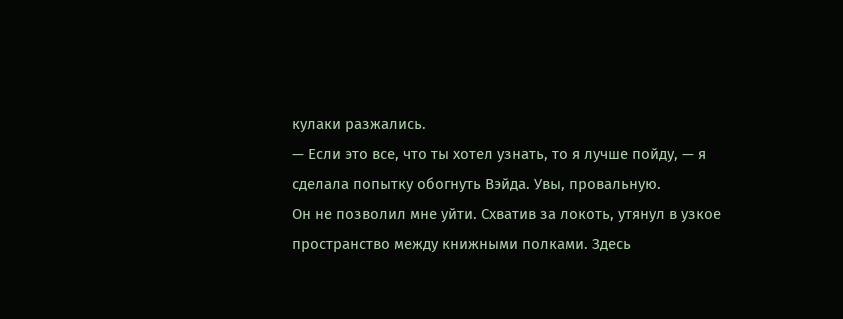кулаки разжались.
— Если это все, что ты хотел узнать, то я лучше пойду, — я сделала попытку обогнуть Вэйда. Увы, провальную.
Он не позволил мне уйти. Схватив за локоть, утянул в узкое пространство между книжными полками. Здесь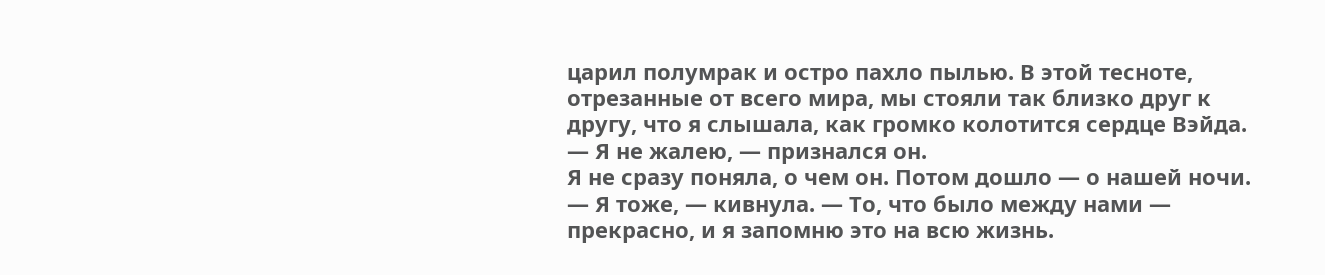царил полумрак и остро пахло пылью. В этой тесноте, отрезанные от всего мира, мы стояли так близко друг к другу, что я слышала, как громко колотится сердце Вэйда.
— Я не жалею, — признался он.
Я не сразу поняла, о чем он. Потом дошло — о нашей ночи.
— Я тоже, — кивнула. — То, что было между нами — прекрасно, и я запомню это на всю жизнь.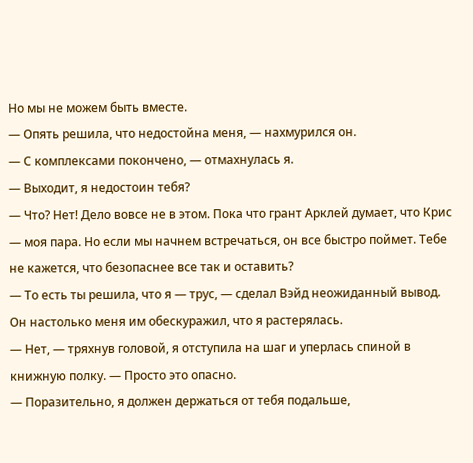Но мы не можем быть вместе.
— Опять решила, что недостойна меня, — нахмурился он.
— С комплексами покончено, — отмахнулась я.
— Выходит, я недостоин тебя?
— Что? Нет! Дело вовсе не в этом. Пока что грант Арклей думает, что Крис — моя пара. Но если мы начнем встречаться, он все быстро поймет. Тебе не кажется, что безопаснее все так и оставить?
— То есть ты решила, что я — трус, — сделал Вэйд неожиданный вывод.
Он настолько меня им обескуражил, что я растерялась.
— Нет, — тряхнув головой, я отступила на шаг и уперлась спиной в книжную полку. — Просто это опасно.
— Поразительно, я должен держаться от тебя подальше,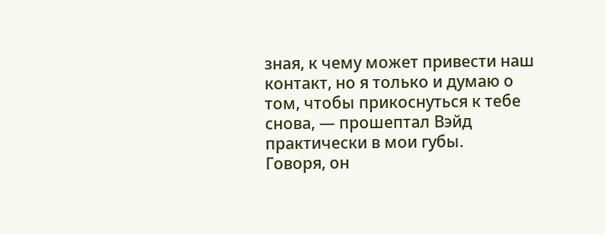зная, к чему может привести наш контакт, но я только и думаю о том, чтобы прикоснуться к тебе снова, — прошептал Вэйд практически в мои губы.
Говоря, он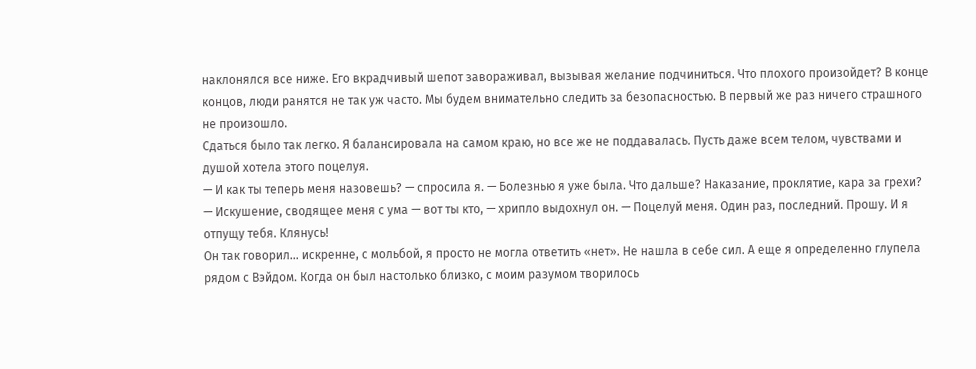наклонялся все ниже. Его вкрадчивый шепот завораживал, вызывая желание подчиниться. Что плохого произойдет? В конце концов, люди ранятся не так уж часто. Мы будем внимательно следить за безопасностью. В первый же раз ничего страшного не произошло.
Сдаться было так легко. Я балансировала на самом краю, но все же не поддавалась. Пусть даже всем телом, чувствами и душой хотела этого поцелуя.
— И как ты теперь меня назовешь? — спросила я. — Болезнью я уже была. Что дальше? Наказание, проклятие, кара за грехи?
— Искушение, сводящее меня с ума — вот ты кто, — хрипло выдохнул он. — Поцелуй меня. Один раз, последний. Прошу. И я отпущу тебя. Клянусь!
Он так говорил… искренне, с мольбой, я просто не могла ответить «нет». Не нашла в себе сил. А еще я определенно глупела рядом с Вэйдом. Когда он был настолько близко, с моим разумом творилось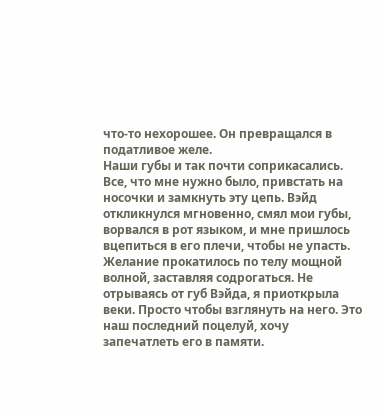что-то нехорошее. Он превращался в податливое желе.
Наши губы и так почти соприкасались. Все, что мне нужно было, привстать на носочки и замкнуть эту цепь. Вэйд откликнулся мгновенно, смял мои губы, ворвался в рот языком, и мне пришлось вцепиться в его плечи, чтобы не упасть.
Желание прокатилось по телу мощной волной, заставляя содрогаться. Не отрываясь от губ Вэйда, я приоткрыла веки. Просто чтобы взглянуть на него. Это наш последний поцелуй, хочу запечатлеть его в памяти.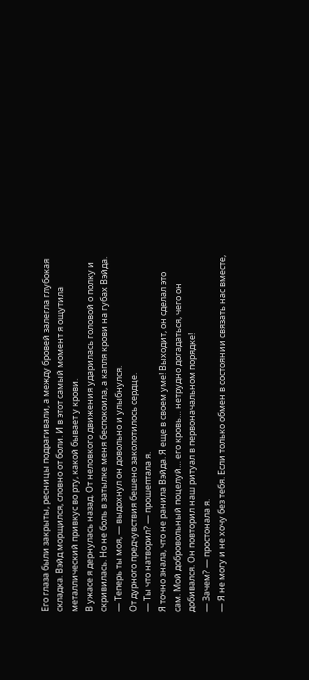Его глаза были закрыты, ресницы подрагивали, а между бровей залегла глубокая складка. Вэйд морщился, словно от боли. И в этот самый момент я ощутила металлический привкус во рту, какой бывает у крови.
В ужасе я дернулась назад. От неловкого движения ударилась головой о полку и скривилась. Но не боль в затылке меня беспокоила, а капля крови на губах Вэйда.
— Теперь ты моя, — выдохнул он довольно и улыбнулся.
От дурного предчувствия бешено заколотилось сердце.
— Ты что натворил? — прошептала я.
Я точно знала, что не ранила Вэйда. Я еще в своем уме! Выходит, он сделал это сам. Мой добровольный поцелуй… его кровь… нетрудно догадаться, чего он добивался. Он повторил наш ритуал в первоначальном порядке!
— Зачем? — простонала я.
— Я не могу и не хочу без тебя. Если только обмен в состоянии связать нас вместе,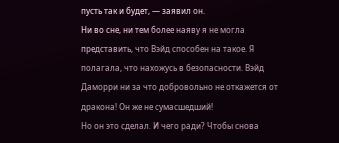пусть так и будет, — заявил он.
Ни во сне, ни тем более наяву я не могла представить, что Вэйд способен на такое. Я полагала, что нахожусь в безопасности. Вэйд Даморри ни за что добровольно не откажется от дракона! Он же не сумасшедший!
Но он это сделал. И чего ради? Чтобы снова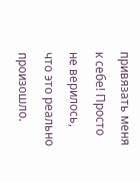привязать меня к себе! Просто не верилось, что это реально произошло.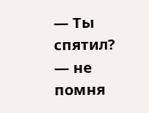— Ты спятил? — не помня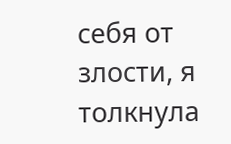себя от злости, я толкнула